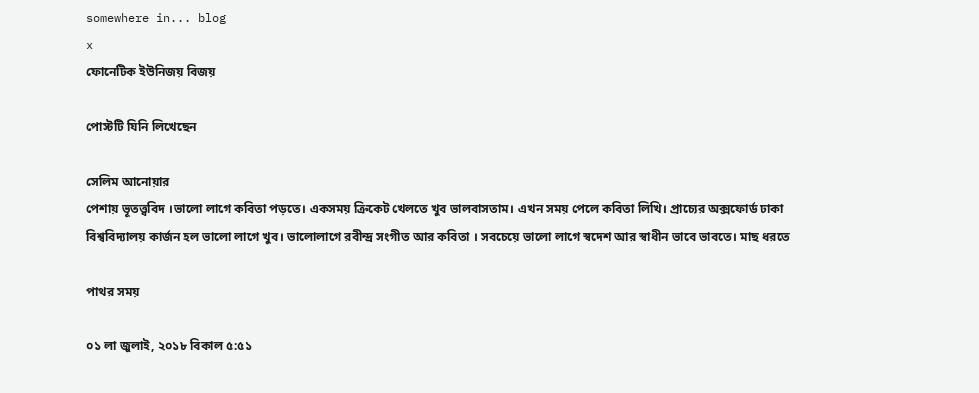somewhere in... blog
x
ফোনেটিক ইউনিজয় বিজয়

পোস্টটি যিনি লিখেছেন

সেলিম আনোয়ার
পেশায় ভূতত্ত্ববিদ ।ভালো লাগে কবিতা পড়তে। একসময় ক্রিকেট খেলতে খুব ভালবাসতাম। এখন সময় পেলে কবিতা লিখি। প্রাচ্যের অক্সফোর্ড ঢাকা বিশ্ববিদ্যালয় কার্জন হল ভালো লাগে খুব। ভালোলাগে রবীন্দ্র সংগীত আর কবিতা । সবচেয়ে ভালো লাগে স্বদেশ আর স্বাধীন ভাবে ভাবতে। মাছ ধরতে

পাথর সময়

০১ লা জুলাই, ২০১৮ বিকাল ৫:৫১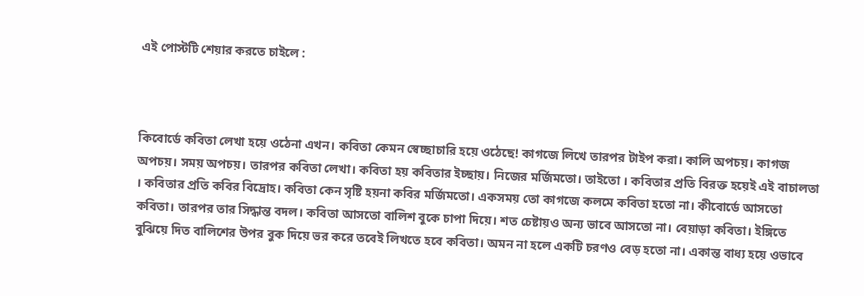এই পোস্টটি শেয়ার করতে চাইলে :



কিবোর্ডে কবিতা লেখা হয়ে ওঠেনা এখন। কবিতা কেমন স্বেচ্ছাচারি হয়ে ওঠেছে! কাগজে লিখে তারপর টাইপ করা। কালি অপচয়। কাগজ অপচয়। সময় অপচয়। তারপর কবিতা লেখা। কবিতা হয় কবিতার ইচ্ছায়। নিজের মর্জিমতো। তাইতো । কবিতার প্রতি বিরক্ত হয়েই এই বাচালতা । কবিতার প্রতি কবির বিদ্রোহ। কবিতা কেন সৃষ্টি হয়না কবির মর্জিমতো। একসময় তো কাগজে কলমে কবিতা হতো না। কীবোর্ডে আসতো কবিতা। তারপর তার সিদ্ধান্ত বদল। কবিতা আসতো বালিশ বুকে চাপা দিয়ে। শত চেষ্টায়ও অন্য ভাবে আসতো না। বেয়াড়া কবিতা। ইঙ্গিতে বুঝিয়ে দিত বালিশের উপর বুক দিয়ে ভর করে তবেই লিখতে হবে কবিতা। অমন না হলে একটি চরণও বেড় হতো না। একান্ত বাধ্য হয়ে ওভাবে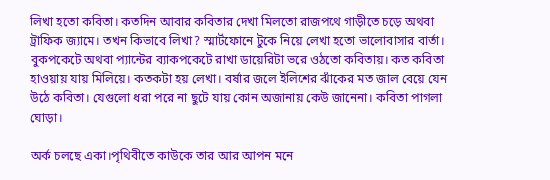লিখা হতো কবিতা। কতদিন আবার কবিতার দেখা মিলতো রাজপথে গাড়ীতে চড়ে অথবা ট্রাফিক জ্যামে। তখন কিভাবে লিখা? স্মার্টফোনে টুকে নিয়ে লেখা হতো ভালোবাসার বার্তা। বুকপকেটে অথবা প্যান্টের ব্যাকপকেটে রাখা ডায়েরিটা ভরে ওঠতো কবিতায়। কত কবিতা হাওয়ায় যায় মিলিয়ে। কতকটা হয় লেখা। বর্ষার জলে ইলিশের ঝাঁকের মত জাল বেয়ে যেন উঠে কবিতা। যেগুলো ধরা পরে না ছুটে যায় কোন অজানায় কেউ জানেনা। কবিতা পাগলা ঘোড়া।

অর্ক চলছে একা।পৃথিবীতে কাউকে তার আর আপন মনে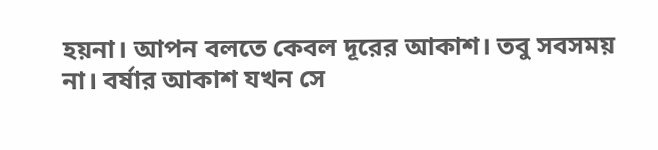হয়না। আপন বলতে কেবল দূরের আকাশ। তবু সবসময় না। বর্ষার আকাশ যখন সে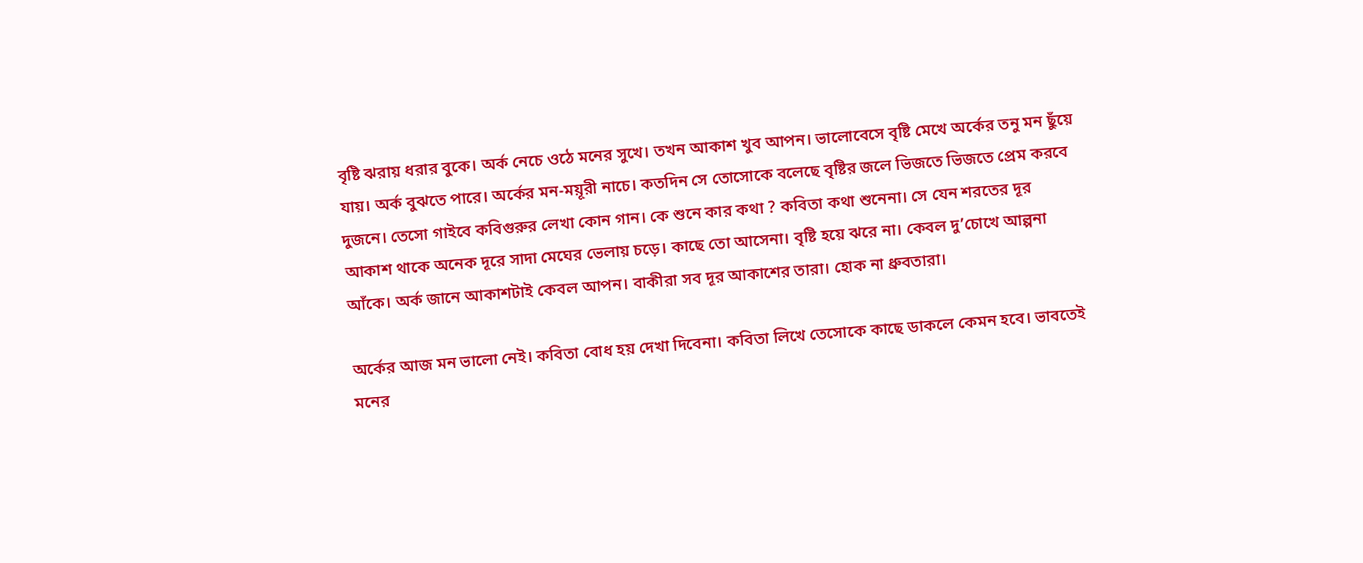বৃষ্টি ঝরায় ধরার বুকে। অর্ক নেচে ওঠে মনের সুখে। তখন আকাশ খুব আপন। ভালোবেসে বৃষ্টি মেখে অর্কের তনু মন ছুঁয়ে যায়। অর্ক বুঝতে পারে। অর্কের মন-ময়ূরী নাচে। কতদিন সে তোসোকে বলেছে বৃষ্টির জলে ভিজতে ভিজতে প্রেম করবে দুজনে। তেসো গাইবে কবিগুরুর লেখা কোন গান। কে শুনে কার কথা ? কবিতা কথা শুনেনা। সে যেন শরতের দূর আকাশ থাকে অনেক দূরে সাদা মেঘের ভেলায় চড়ে। কাছে তো আসেনা। বৃষ্টি হয়ে ঝরে না। কেবল দু’চোখে আল্পনা আঁকে। অর্ক জানে আকাশটাই কেবল আপন। বাকীরা সব দূর আকাশের তারা। হোক না ধ্রুবতারা।

অর্কের আজ মন ভালো নেই। কবিতা বোধ হয় দেখা দিবেনা। কবিতা লিখে তেসোকে কাছে ডাকলে কেমন হবে। ভাবতেই মনের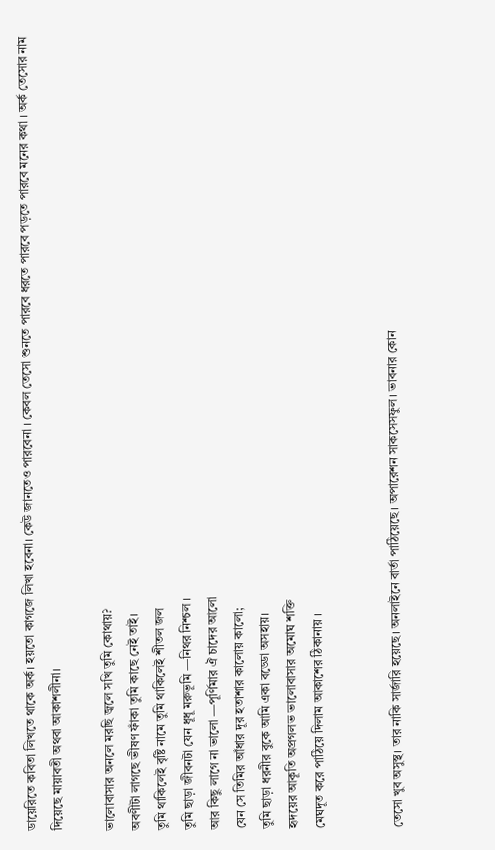ডায়েরিতে কবিতা লিখতে থাকে অর্ক। হয়তো কাগজে লিখা হবেনা। কেউ জানতেও পারবেনা । কেবল তেসো শুনতে পারবে ধরতে পারবে পড়তে পারবে মনের কথা । অর্ক তেসোর নাম দিয়েছে মায়াবতী অথবা আকাশলীনা।

ভালোবাসার অনলে মরছি জ্বলে সখি তুমি কোথায়?
অবণীটা লাগছে ভীষণ ফাঁকা তুমি কাছে নেই তাই।
তুমি থাকিলেই বৃষ্টি নামে তুমি থাকিলেই শীতল জল
তুমি ছাড়া জীবনটা যেন ধূধূ মরুভূমি —নিথর নিশ্চল ।
আর কিছু লাগে না ভালো —পূর্ণিমার ঐ চাদের আলো
যেন সে তিমির আঁধার দূর হতাশার কালোয় কালো;
তুমি ছাড়া ধরনীর বুকে আমি একা বড্ডো অসহায়।
হৃদয়ের আকূতি অপ্রগলভ ভালোবাসার অমোঘ শক্তি
মেঘদূত করে পাঠিয়ে দিলাম আকাশের ঠিকানায় ।


তেসো খুব অসুস্থ। তার নাকি সার্জারি হয়েছে। অনলাইনে বার্তা পাঠিয়েছে। অপারেশন সাকসেসফুল। ভাবনার কোন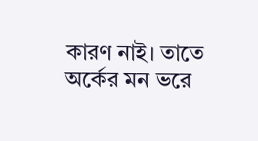কারণ নাই। তাতে অর্কের মন ভরে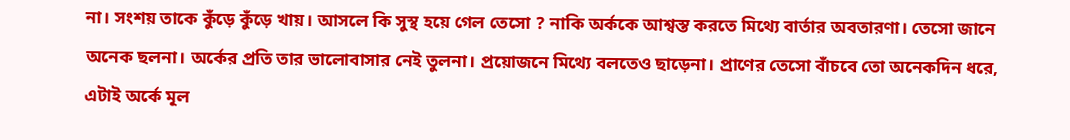না। সংশয় তাকে কুঁড়ে কুঁড়ে খায়। আসলে কি সুস্থ হয়ে গেল তেসো ? নাকি অর্ককে আশ্বস্ত করতে মিথ্যে বার্তার অবতারণা। তেসো জানে অনেক ছলনা। অর্কের প্রতি তার ভালোবাসার নেই তুলনা। প্রয়োজনে মিথ্যে বলতেও ছাড়েনা। প্রাণের তেসো বাঁচবে তো অনেকদিন ধরে, এটাই অর্কে মূল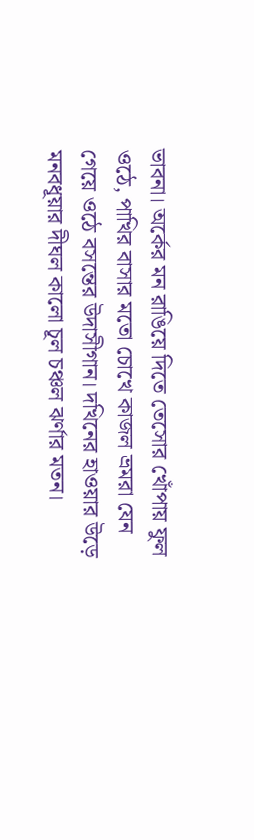ভাবনা। অর্কের মন রাঙিয়ে দিতে তেসোর খোঁপায় ফুল ওঠে, পাখির বাসার মতো চোখে কাজল ভ্রমরা যেন গেয়ে ওঠে বসন্তের উদাসীগান। দখিনের হাওয়ার উড়ে মনবধূয়ার দীঘল কালো চূল চঞ্চল ঝর্ণার মতন।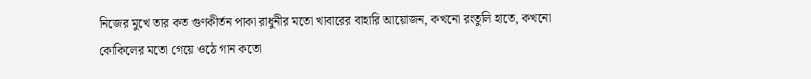নিজের মুখে তার কত গুণকীর্তন পাকা রাধুনীর মতো খাবারের বাহারি আয়োজন, কখনো রংতুলি হাতে, কখনো কোকিলের মতো গেয়ে ওঠে গান কতো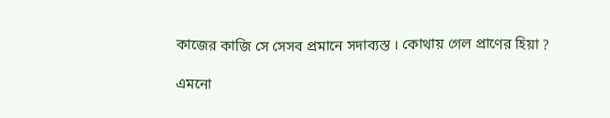কাজের কাজি সে সেসব প্রমানে সদাব্যস্ত । কোথায় গেল প্রাণের হিয়া ?

এমনো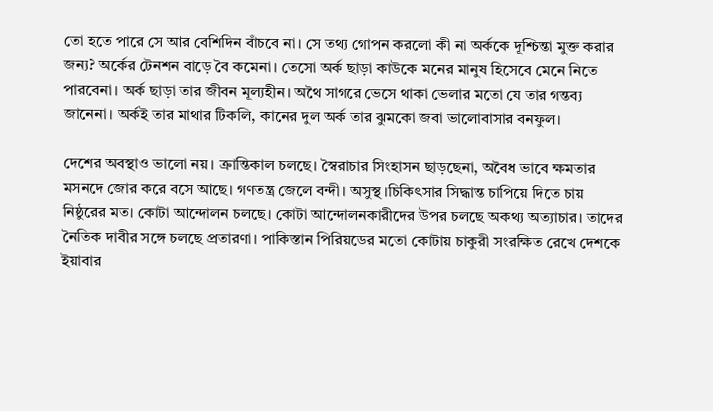তো হতে পারে সে আর বেশিদিন বাঁচবে না। সে তথ্য গোপন করলো কী না অর্ককে দূশ্চিন্তা মুক্ত করার জন্য? অর্কের টেনশন বাড়ে বৈ কমেনা। তেসো অর্ক ছাড়া কাউকে মনের মানুষ হিসেবে মেনে নিতে পারবেনা। অর্ক ছাড়া তার জীবন মূল্যহীন। অথৈ সাগরে ভেসে থাকা ভেলার মতো যে তার গন্তব্য জানেনা। অর্কই তার মাথার টিকলি, কানের দুল অর্ক তার ঝুমকো জবা ভালোবাসার বনফুল।

দেশের অবস্থাও ভালো নয়। ক্রান্তিকাল চলছে। স্বৈরাচার সিংহাসন ছাড়ছেনা, অবৈধ ভাবে ক্ষমতার মসনদে জোর করে বসে আছে। গণতন্ত্র জেলে বন্দী। অসুস্থ ।চিকিৎসার সিদ্ধান্ত চাপিয়ে দিতে চায় নিষ্ঠুরের মত। কোটা আন্দোলন চলছে। কোটা আন্দোলনকারীদের উপর চলছে অকথ্য অত্যাচার। তাদের নৈতিক দাবীর সঙ্গে চলছে প্রতারণা। পাকিস্তান পিরিয়ডের মতো কোটায় চাকুরী সংরক্ষিত রেখে দেশকে ইয়াবার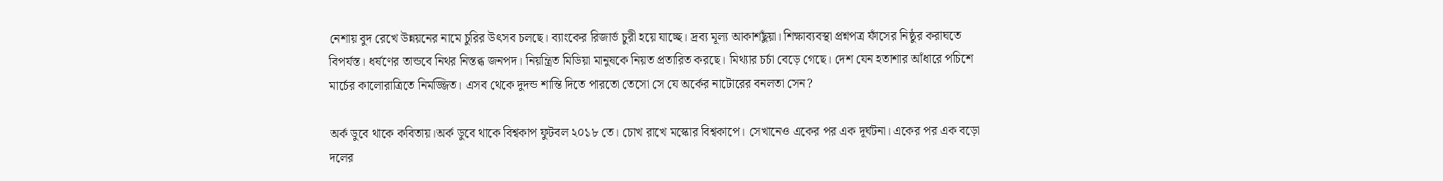নেশায় বুদ রেখে উন্নয়নের নামে চুরির উৎসব চলছে। ব্যাংকের রিজার্ভ চুরী হয়ে যাচ্ছে। দ্রব্য মূল্য আকাশছুঁয়া। শিক্ষাব্যবস্থা প্রশ্নপত্র ফাঁসের নিষ্ঠুর করাঘতে বিপর্যস্ত। ধর্ষণের তান্ডবে নিথর নিস্তব্ধ জনপদ। নিয়ন্ত্রিত মিডিয়া মানুষকে নিয়ত প্রতারিত করছে। মিথ্যার চর্চা বেড়ে গেছে। দেশ যেন হতাশার আঁধারে পচিশে মার্চের কালোরাত্রিতে নিমজ্জিত। এসব থেকে দুদন্ড শান্তি দিতে পারতো তেসো সে যে অর্কের নাটোরের বনলতা সেন?

অর্ক ডুবে থাকে কবিতায়।অর্ক ডুবে থাকে বিশ্বকাপ ফুটবল ২০১৮ তে। চোখ রাখে মস্কোর বিশ্বকাপে। সেখানেও একের পর এক দূর্ঘটনা। একের পর এক বড়ো দলের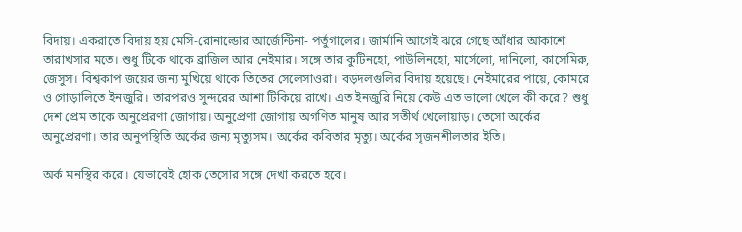বিদায়। একরাতে বিদায় হয় মেসি-রোনাল্ডোর আর্জেন্টিনা- পর্তুগালের। জার্মানি আগেই ঝরে গেছে আঁধার আকাশে তারাখসার মতে। শুধু টিকে থাকে ব্রাজিল আর নেইমার। সঙ্গে তার কুটিনহো, পাউলিনহো, মার্সেলো, দানিলো, কাসেমিরু, জেসুস। বিশ্বকাপ জয়ের জন্য মুখিয়ে থাকে তিতের সেলেসাওরা। বড়দলগুলির বিদায় হয়েছে। নেইমারের পায়ে, কোমরে ও গোড়ালিতে ইনজুরি। তারপরও সুন্দরের আশা টিকিয়ে রাখে। এত ইনজুরি নিয়ে কেউ এত ভালো খেলে কী করে? শুধু দেশ প্রেম তাকে অনুপ্রেরণা জোগায়। অনুপ্রেণা জোগায় অগণিত মানুষ আর সতীর্থ খেলোয়াড়। তেসো অর্কের অনুপ্রেরণা। তার অনুপস্থিতি অর্কের জন্য মৃত্যুসম। অর্কের কবিতার মৃত্যু। অর্কের সৃজনশীলতার ইতি।

অর্ক মনস্থির করে। যেভাবেই হোক তেসোর সঙ্গে দেখা করতে হবে।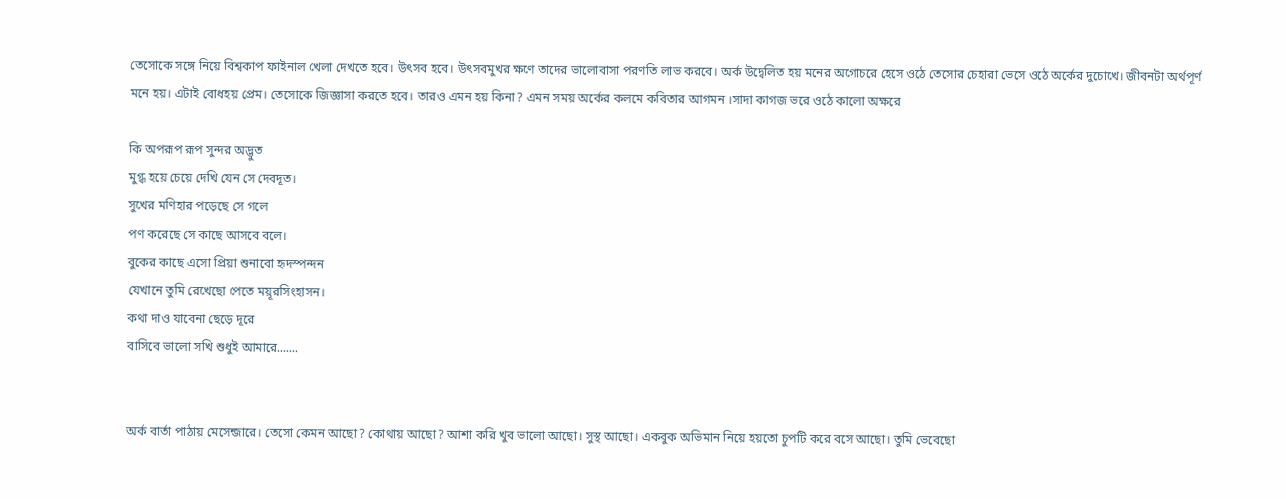তেসোকে সঙ্গে নিয়ে বিশ্বকাপ ফাইনাল খেলা দেখতে হবে। উৎসব হবে। উৎসবমুখর ক্ষণে তাদের ভালোবাসা পরণতি লাভ করবে। অর্ক উদ্বেলিত হয় মনের অগোচরে হেসে ওঠে তেসোর চেহারা ভেসে ওঠে অর্কের দুচোখে। জীবনটা অর্থপূর্ণ মনে হয়। এটাই বোধহয় প্রেম। তেসোকে জিজ্ঞাসা করতে হবে। তারও এমন হয় কিনা? এমন সময় অর্কের কলমে কবিতার আগমন ।সাদা কাগজ ভরে ওঠে কালো অক্ষরে

কি অপরূপ রূপ সুন্দর অদ্ভুত
মুগ্ধ হয়ে চেয়ে দেখি যেন সে দেবদূত।
সুখের মণিহার পড়েছে সে গলে
পণ করেছে সে কাছে আসবে বলে।
বুকের কাছে এসো প্রিয়া শুনাবো হৃদস্পন্দন
যেখানে তুমি রেখেছো পেতে ময়ূরসিংহাসন।
কথা দাও যাবেনা ছেড়ে দূরে
বাসিবে ভালো সখি শুধুই আমারে.......


অর্ক বার্তা পাঠায় মেসেন্জারে। তেসো কেমন আছো? কোথায় আছো? আশা করি খুব ভালো আছো। সুস্থ আছো। একবুক অভিমান নিয়ে হয়তো চুপটি করে বসে আছো। তুমি ভেবেছো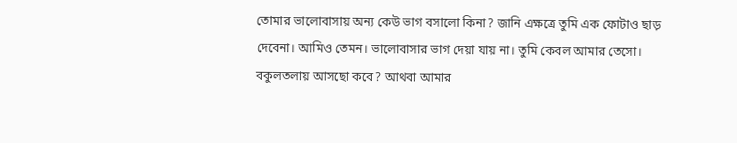তোমার ভালোবাসায় অন্য কেউ ভাগ বসালো কিনা? জানি এক্ষত্রে তুমি এক ফোটাও ছাড় দেবেনা। আমিও তেমন। ভালোবাসার ভাগ দেয়া যায় না। তুমি কেবল আমার তেসো। বকুলতলায় আসছো কবে? আথবা আমার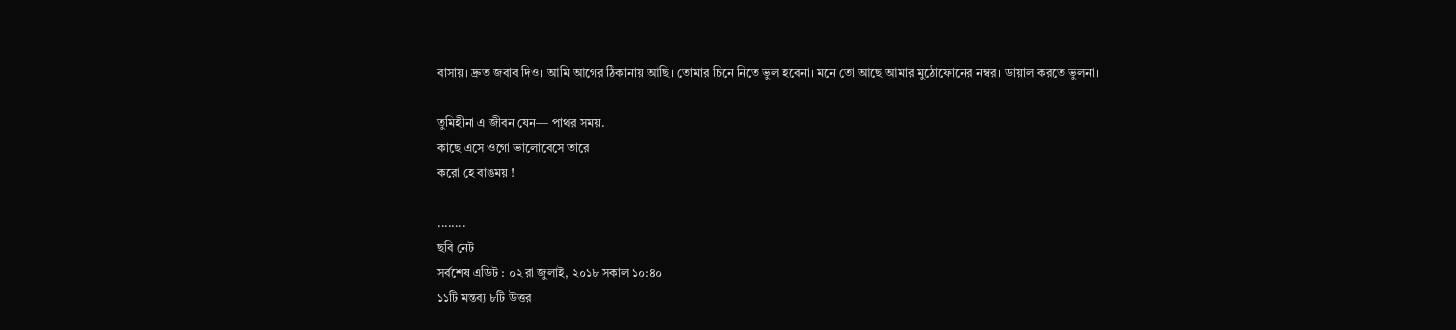বাসায়। দ্রুত জবাব দিও। আমি আগের ঠিকানায় আছি। তোমার চিনে নিতে ভুল হবেনা। মনে তো আছে আমার মুঠোফোনের নম্বর। ডায়াল করতে ভুলনা।

তুমিহীনা এ জীবন যেন— পাথর সময়.
কাছে এসে ওগো ভালোবেসে তারে
করো হে বাঙময় !

........
ছবি নেট
সর্বশেষ এডিট : ০২ রা জুলাই, ২০১৮ সকাল ১০:৪০
১১টি মন্তব্য ৮টি উত্তর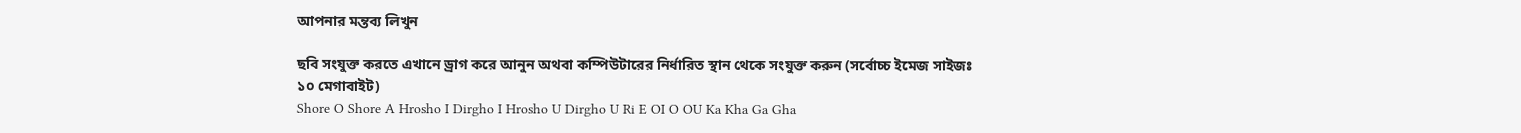আপনার মন্তব্য লিখুন

ছবি সংযুক্ত করতে এখানে ড্রাগ করে আনুন অথবা কম্পিউটারের নির্ধারিত স্থান থেকে সংযুক্ত করুন (সর্বোচ্চ ইমেজ সাইজঃ ১০ মেগাবাইট)
Shore O Shore A Hrosho I Dirgho I Hrosho U Dirgho U Ri E OI O OU Ka Kha Ga Gha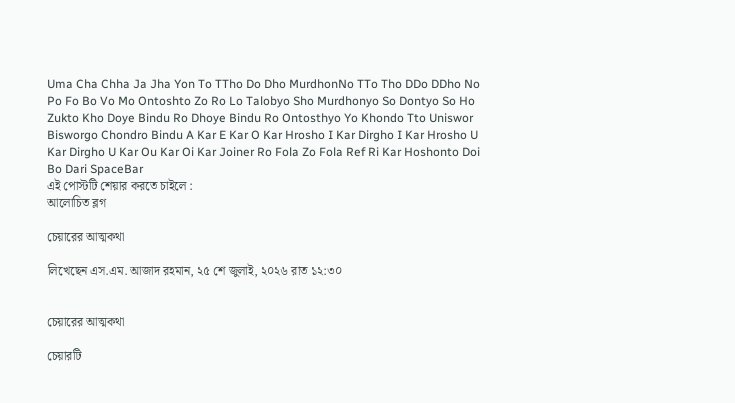Uma Cha Chha Ja Jha Yon To TTho Do Dho MurdhonNo TTo Tho DDo DDho No Po Fo Bo Vo Mo Ontoshto Zo Ro Lo Talobyo Sho Murdhonyo So Dontyo So Ho Zukto Kho Doye Bindu Ro Dhoye Bindu Ro Ontosthyo Yo Khondo Tto Uniswor Bisworgo Chondro Bindu A Kar E Kar O Kar Hrosho I Kar Dirgho I Kar Hrosho U Kar Dirgho U Kar Ou Kar Oi Kar Joiner Ro Fola Zo Fola Ref Ri Kar Hoshonto Doi Bo Dari SpaceBar
এই পোস্টটি শেয়ার করতে চাইলে :
আলোচিত ব্লগ

চেয়ারের আত্মকথা

লিখেছেন এস.এম. আজাদ রহমান, ২৫ শে জুলাই, ২০২৬ রাত ১২:৩০


চেয়ারের আত্মকথা

চেয়ারটি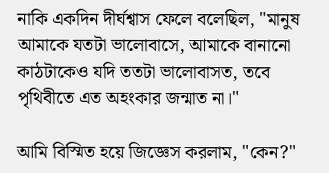নাকি একদিন দীর্ঘশ্বাস ফেলে বলেছিল, "মানুষ আমাকে যতটা ভালোবাসে, আমাকে বানানো কাঠটাকেও যদি ততটা ভালোবাসত, তবে পৃথিবীতে এত অহংকার জন্মাত না।"

আমি বিস্মিত হয়ে জিজ্ঞেস করলাম, "কেন?"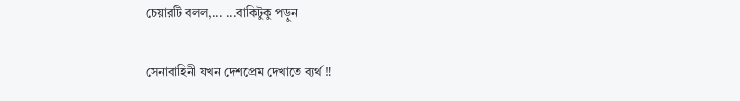চেয়ারটি বলল,... ...বাকিটুকু পড়ুন

সেনাবাহিনী যখন দেশপ্রেম দেখাতে ব্যর্থ ‼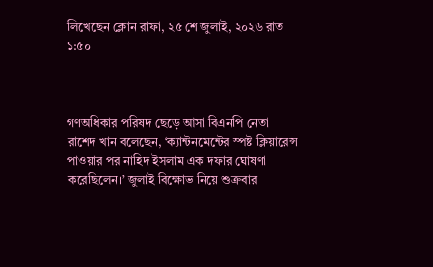লিখেছেন ক্লোন রাফা, ২৫ শে জুলাই, ২০২৬ রাত ১:৫০



গণঅধিকার পরিষদ ছেড়ে আসা বিএনপি নেতা রাশেদ খান বলেছেন, ‘ক্যান্টনমেন্টের স্পষ্ট ক্লিয়ারেন্স পাওয়ার পর নাহিদ ইসলাম এক দফার ঘোষণা করেছিলেন।’ জুলাই বিক্ষোভ নিয়ে শুক্রবার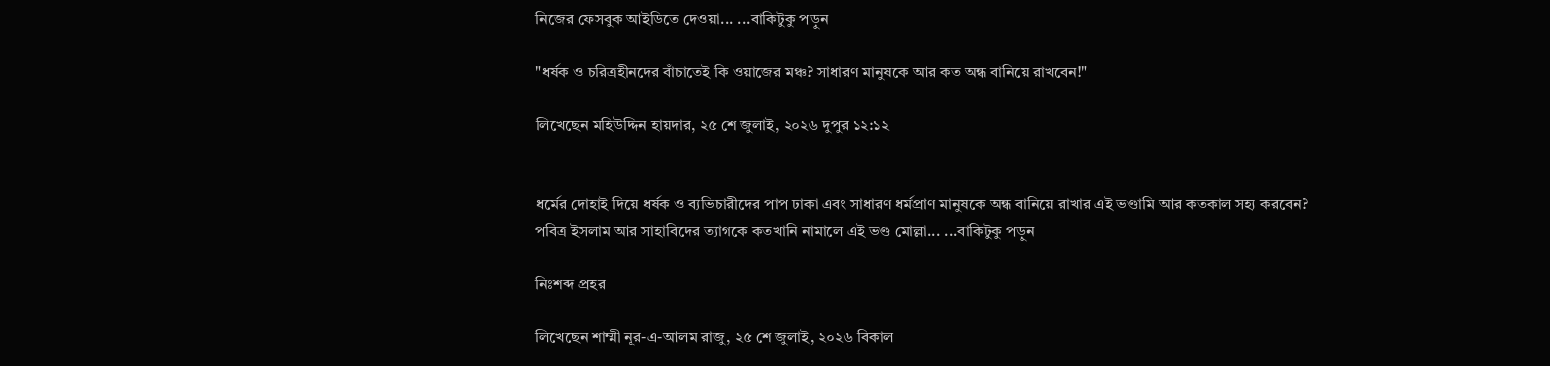নিজের ফেসবুক আইডিতে দেওয়া... ...বাকিটুকু পড়ুন

"ধর্ষক ও চরিত্রহীনদের বাঁচাতেই কি ওয়াজের মঞ্চ? সাধারণ মানুষকে আর কত অন্ধ বানিয়ে রাখবেন!"

লিখেছেন মহিউদ্দিন হায়দার, ২৫ শে জুলাই, ২০২৬ দুপুর ১২:১২


ধর্মের দোহাই দিয়ে ধর্ষক ও ব্যভিচারীদের পাপ ঢাকা এবং সাধারণ ধর্মপ্রাণ মানুষকে অন্ধ বানিয়ে রাখার এই ভণ্ডামি আর কতকাল সহ্য করবেন?
পবিত্র ইসলাম আর সাহাবিদের ত্যাগকে কতখানি নামালে এই ভণ্ড মোল্লা... ...বাকিটুকু পড়ুন

নিঃশব্দ প্রহর

লিখেছেন শাম্মী নূর-এ-আলম রাজু, ২৫ শে জুলাই, ২০২৬ বিকাল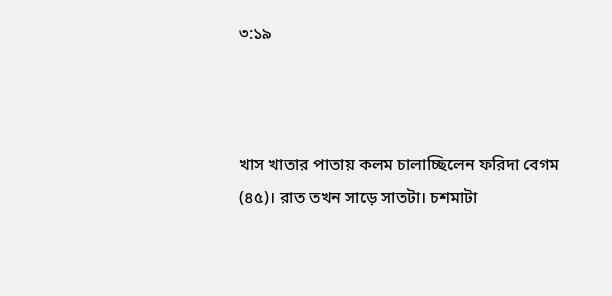৩:১৯



খাস খাতার পাতায় কলম চালাচ্ছিলেন ফরিদা বেগম (৪৫)। রাত তখন সাড়ে সাতটা। চশমাটা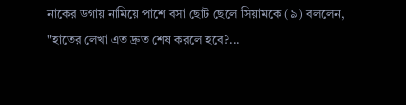নাকের ডগায় নামিয়ে পাশে বসা ছোট ছেলে সিয়ামকে (৯) বললেন, "হাতের লেখা এত দ্রুত শেষ করলে হবে?...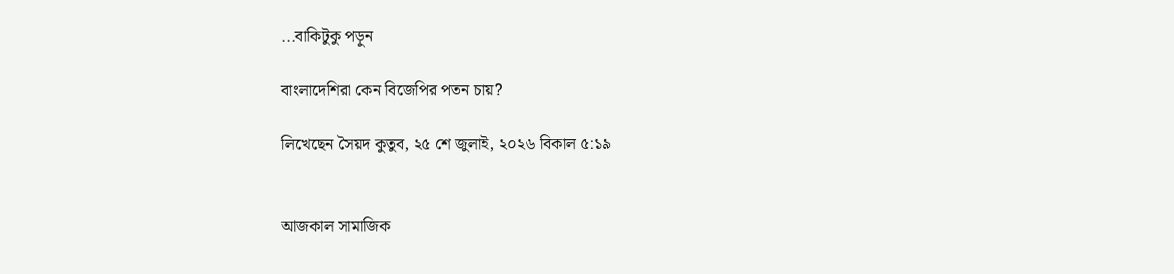...বাকিটুকু পড়ুন

বাংলাদেশিরা কেন বিজেপির পতন চায়?

লিখেছেন সৈয়দ কুতুব, ২৫ শে জুলাই, ২০২৬ বিকাল ৫:১৯


আজকাল সামাজিক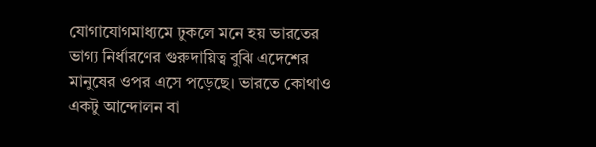যোগাযোগমাধ্যমে ঢুকলে মনে হয় ভারতের ভাগ্য নির্ধারণের গুরুদায়িত্ব বুঝি এদেশের মানুষের ওপর এসে পড়েছে। ভারতে কোথাও একটু আন্দোলন বা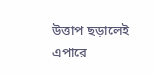উত্তাপ ছড়ালেই এপারে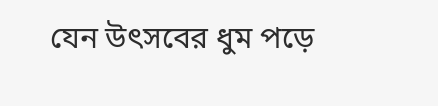যেন উৎসবের ধুম পড়ে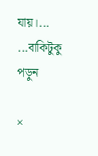যায়।... ...বাকিটুকু পড়ুন

×